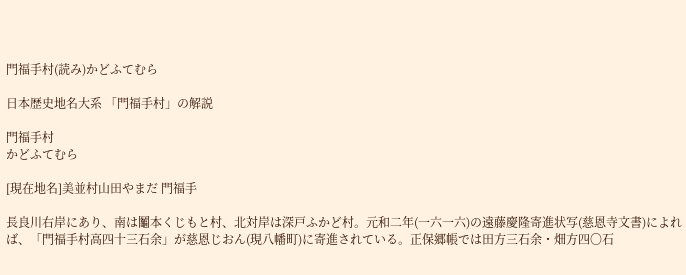門福手村(読み)かどふてむら

日本歴史地名大系 「門福手村」の解説

門福手村
かどふてむら

[現在地名]美並村山田やまだ 門福手

長良川右岸にあり、南は鬮本くじもと村、北対岸は深戸ふかど村。元和二年(一六一六)の遠藤慶隆寄進状写(慈恩寺文書)によれば、「門福手村高四十三石余」が慈恩じおん(現八幡町)に寄進されている。正保郷帳では田方三石余・畑方四〇石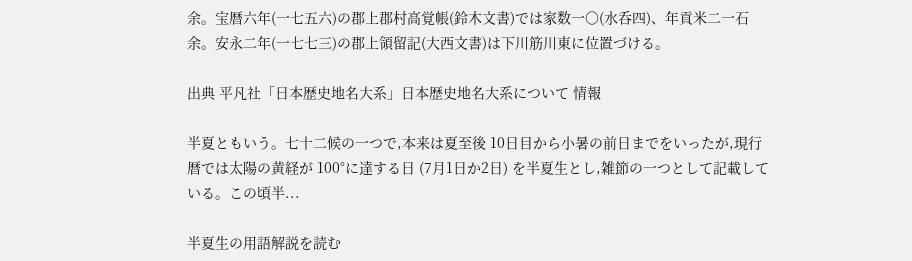余。宝暦六年(一七五六)の郡上郡村高覚帳(鈴木文書)では家数一〇(水呑四)、年貢米二一石余。安永二年(一七七三)の郡上領留記(大西文書)は下川筋川東に位置づける。

出典 平凡社「日本歴史地名大系」日本歴史地名大系について 情報

半夏ともいう。七十二候の一つで,本来は夏至後 10日目から小暑の前日までをいったが,現行暦では太陽の黄経が 100°に達する日 (7月1日か2日) を半夏生とし,雑節の一つとして記載している。この頃半...

半夏生の用語解説を読む